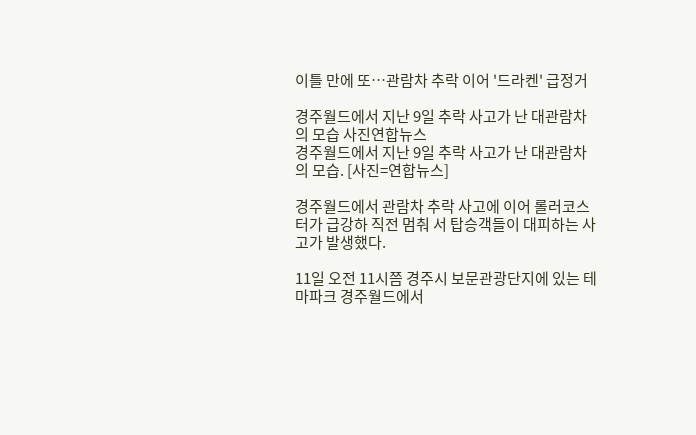이틀 만에 또…관람차 추락 이어 '드라켄' 급정거

경주월드에서 지난 9일 추락 사고가 난 대관람차의 모습 사진연합뉴스
경주월드에서 지난 9일 추락 사고가 난 대관람차의 모습. [사진=연합뉴스]

경주월드에서 관람차 추락 사고에 이어 롤러코스터가 급강하 직전 멈춰 서 탑승객들이 대피하는 사고가 발생했다.

11일 오전 11시쯤 경주시 보문관광단지에 있는 테마파크 경주월드에서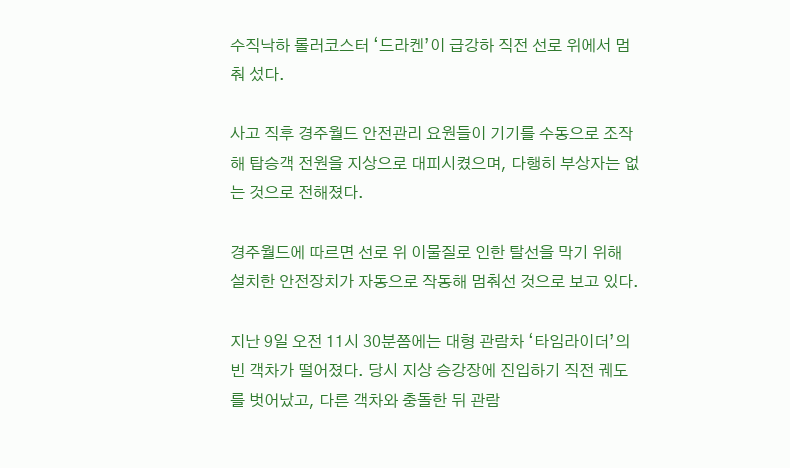수직낙하 롤러코스터 ‘드라켄’이 급강하 직전 선로 위에서 멈춰 섰다.

사고 직후 경주월드 안전관리 요원들이 기기를 수동으로 조작해 탑승객 전원을 지상으로 대피시켰으며, 다행히 부상자는 없는 것으로 전해졌다.

경주월드에 따르면 선로 위 이물질로 인한 탈선을 막기 위해 설치한 안전장치가 자동으로 작동해 멈춰선 것으로 보고 있다.

지난 9일 오전 11시 30분쯤에는 대형 관람차 ‘타임라이더’의 빈 객차가 떨어졌다. 당시 지상 승강장에 진입하기 직전 궤도를 벗어났고, 다른 객차와 충돌한 뒤 관람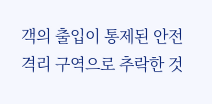객의 출입이 통제된 안전 격리 구역으로 추락한 것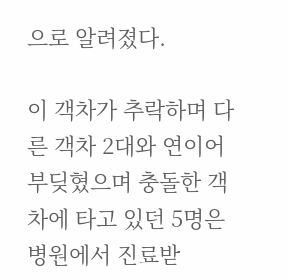으로 알려졌다.

이 객차가 추락하며 다른 객차 2대와 연이어 부딪혔으며 충돌한 객차에 타고 있던 5명은 병원에서 진료받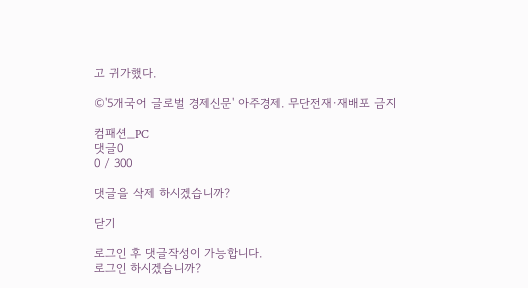고 귀가했다.

©'5개국어 글로벌 경제신문' 아주경제. 무단전재·재배포 금지

컴패션_PC
댓글0
0 / 300

댓글을 삭제 하시겠습니까?

닫기

로그인 후 댓글작성이 가능합니다.
로그인 하시겠습니까?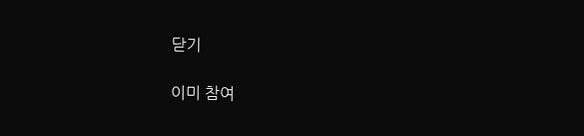닫기

이미 참여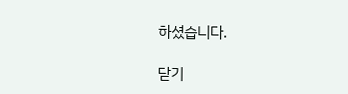하셨습니다.

닫기